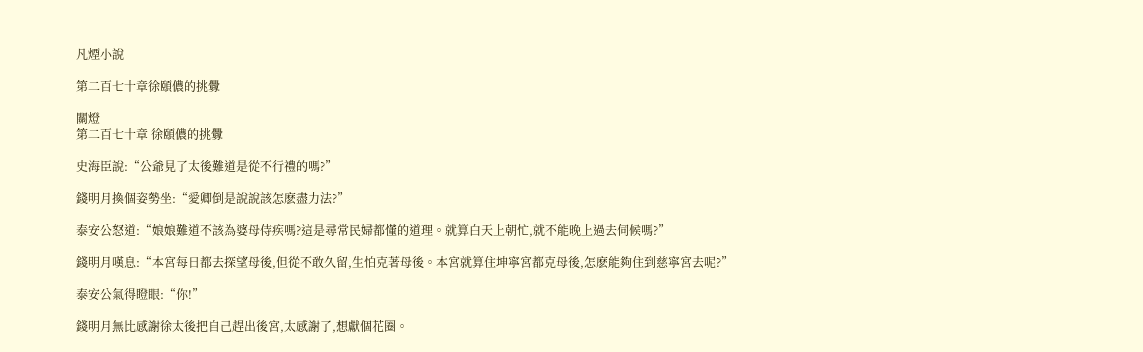凡煙小說

第二百七十章徐頤儂的挑釁

關燈
第二百七十章 徐頤儂的挑釁

史海臣說:“公爺見了太後難道是從不行禮的嗎?”

錢明月換個姿勢坐:“愛卿倒是說說該怎麽盡力法?”

泰安公怒道:“娘娘難道不該為婆母侍疾嗎?這是尋常民婦都懂的道理。就算白天上朝忙,就不能晚上過去伺候嗎?”

錢明月嘆息:“本宮每日都去探望母後,但從不敢久留,生怕克著母後。本宮就算住坤寧宮都克母後,怎麽能夠住到慈寧宮去呢?”

泰安公氣得瞪眼:“你!”

錢明月無比感謝徐太後把自己趕出後宮,太感謝了,想獻個花圈。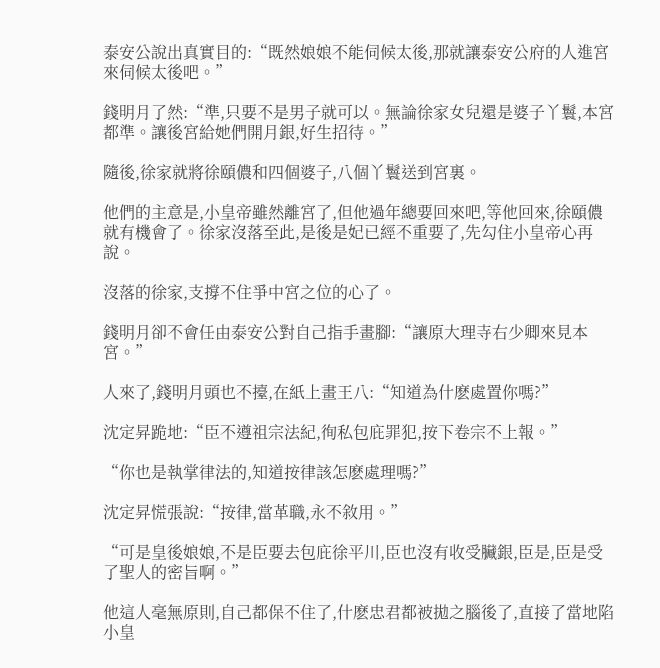泰安公說出真實目的:“既然娘娘不能伺候太後,那就讓泰安公府的人進宮來伺候太後吧。”

錢明月了然:“準,只要不是男子就可以。無論徐家女兒還是婆子丫鬟,本宮都準。讓後宮給她們開月銀,好生招待。”

隨後,徐家就將徐頤儂和四個婆子,八個丫鬟送到宮裏。

他們的主意是,小皇帝雖然離宮了,但他過年總要回來吧,等他回來,徐頤儂就有機會了。徐家沒落至此,是後是妃已經不重要了,先勾住小皇帝心再說。

沒落的徐家,支撐不住爭中宮之位的心了。

錢明月卻不會任由泰安公對自己指手畫腳:“讓原大理寺右少卿來見本宮。”

人來了,錢明月頭也不擡,在紙上畫王八:“知道為什麽處置你嗎?”

沈定昇跪地:“臣不遵祖宗法紀,徇私包庇罪犯,按下卷宗不上報。”

“你也是執掌律法的,知道按律該怎麽處理嗎?”

沈定昇慌張說:“按律,當革職,永不敘用。”

“可是皇後娘娘,不是臣要去包庇徐平川,臣也沒有收受臟銀,臣是,臣是受了聖人的密旨啊。”

他這人毫無原則,自己都保不住了,什麽忠君都被拋之腦後了,直接了當地陷小皇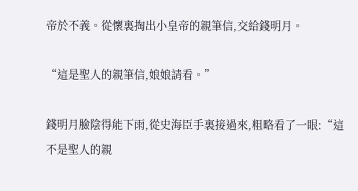帝於不義。從懷裏掏出小皇帝的親筆信,交給錢明月。

“這是聖人的親筆信,娘娘請看。”

錢明月臉陰得能下雨,從史海臣手裏接過來,粗略看了一眼:“這不是聖人的親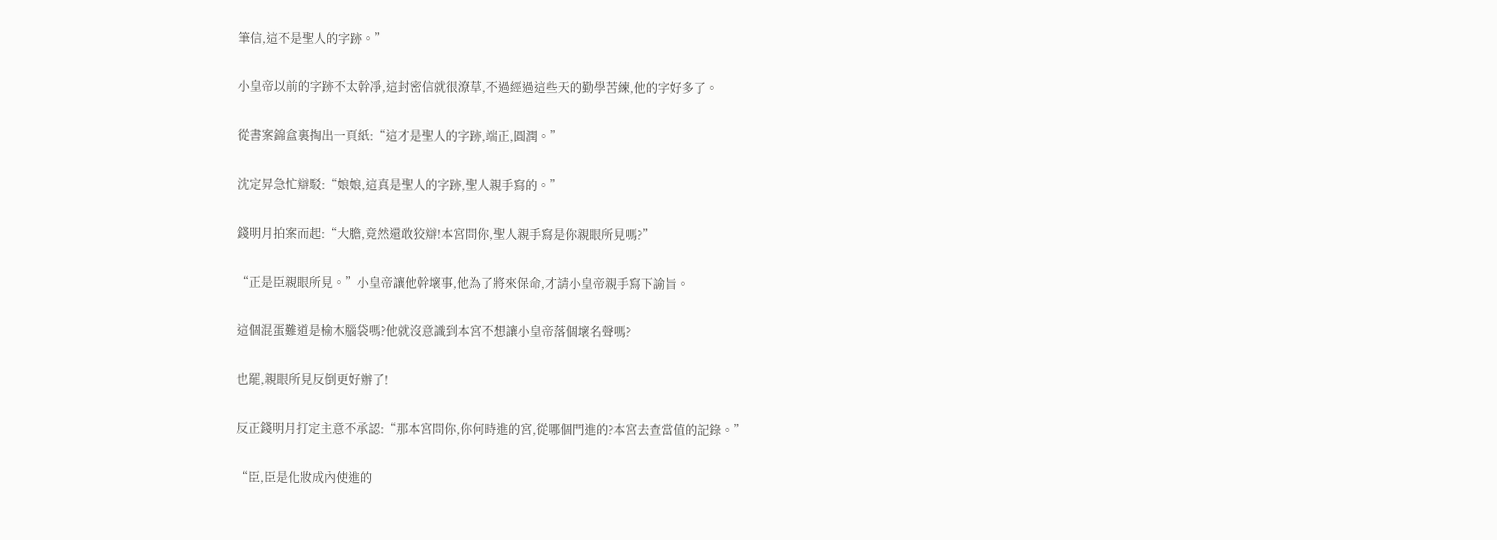筆信,這不是聖人的字跡。”

小皇帝以前的字跡不太幹凈,這封密信就很潦草,不過經過這些天的勤學苦練,他的字好多了。

從書案錦盒裏掏出一頁紙:“這才是聖人的字跡,端正,圓潤。”

沈定昇急忙辯駁:“娘娘,這真是聖人的字跡,聖人親手寫的。”

錢明月拍案而起:“大膽,竟然還敢狡辯!本宮問你,聖人親手寫是你親眼所見嗎?”

“正是臣親眼所見。”小皇帝讓他幹壞事,他為了將來保命,才請小皇帝親手寫下諭旨。

這個混蛋難道是榆木腦袋嗎?他就沒意識到本宮不想讓小皇帝落個壞名聲嗎?

也罷,親眼所見反倒更好辦了!

反正錢明月打定主意不承認:“那本宮問你,你何時進的宮,從哪個門進的?本宮去查當值的記錄。”

“臣,臣是化妝成內使進的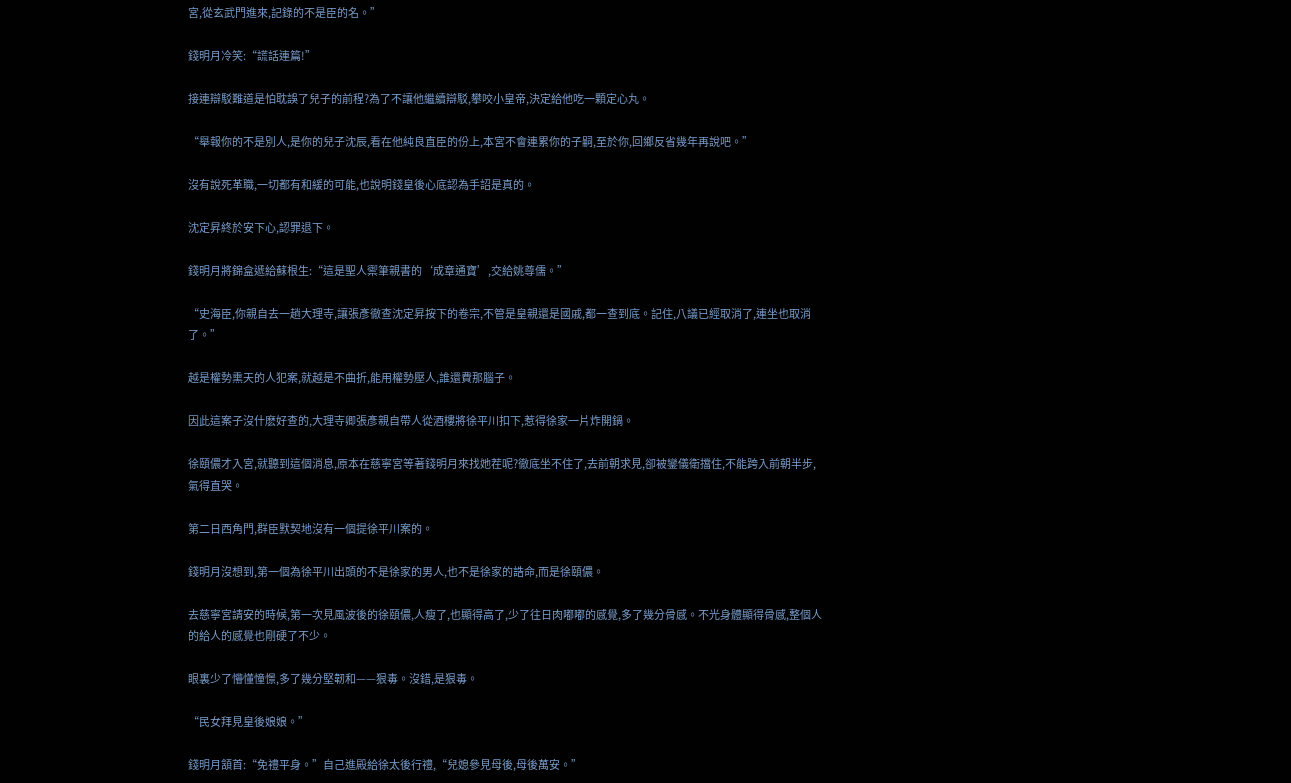宮,從玄武門進來,記錄的不是臣的名。”

錢明月冷笑:“謊話連篇!”

接連辯駁難道是怕耽誤了兒子的前程?為了不讓他繼續辯駁,攀咬小皇帝,決定給他吃一顆定心丸。

“舉報你的不是別人,是你的兒子沈辰,看在他純良直臣的份上,本宮不會連累你的子嗣,至於你,回鄉反省幾年再說吧。”

沒有說死革職,一切都有和緩的可能,也說明錢皇後心底認為手詔是真的。

沈定昇終於安下心,認罪退下。

錢明月將錦盒遞給蘇根生:“這是聖人禦筆親書的‘成章通寶’,交給姚尊儒。”

“史海臣,你親自去一趟大理寺,讓張彥徹查沈定昇按下的卷宗,不管是皇親還是國戚,都一查到底。記住,八議已經取消了,連坐也取消了。”

越是權勢熏天的人犯案,就越是不曲折,能用權勢壓人,誰還費那腦子。

因此這案子沒什麽好查的,大理寺卿張彥親自帶人從酒樓將徐平川扣下,惹得徐家一片炸開鍋。

徐頤儂才入宮,就聽到這個消息,原本在慈寧宮等著錢明月來找她茬呢?徹底坐不住了,去前朝求見,卻被鑾儀衛擋住,不能跨入前朝半步,氣得直哭。

第二日西角門,群臣默契地沒有一個提徐平川案的。

錢明月沒想到,第一個為徐平川出頭的不是徐家的男人,也不是徐家的誥命,而是徐頤儂。

去慈寧宮請安的時候,第一次見風波後的徐頤儂,人瘦了,也顯得高了,少了往日肉嘟嘟的感覺,多了幾分骨感。不光身體顯得骨感,整個人的給人的感覺也剛硬了不少。

眼裏少了懵懂憧憬,多了幾分堅韌和——狠毒。沒錯,是狠毒。

“民女拜見皇後娘娘。”

錢明月頷首:“免禮平身。”自己進殿給徐太後行禮,“兒媳參見母後,母後萬安。”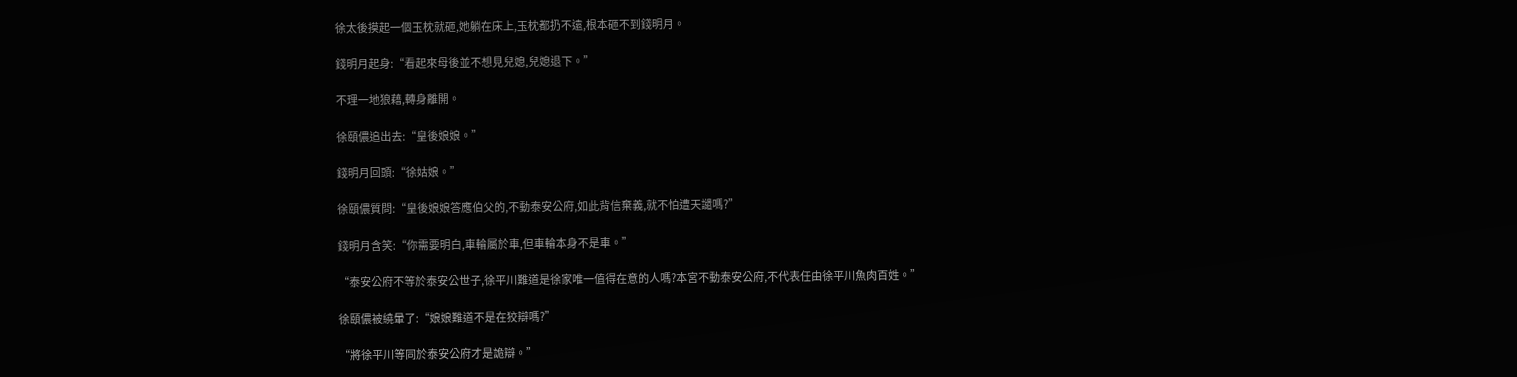徐太後摸起一個玉枕就砸,她躺在床上,玉枕都扔不遠,根本砸不到錢明月。

錢明月起身:“看起來母後並不想見兒媳,兒媳退下。”

不理一地狼藉,轉身離開。

徐頤儂追出去:“皇後娘娘。”

錢明月回頭:“徐姑娘。”

徐頤儂質問:“皇後娘娘答應伯父的,不動泰安公府,如此背信棄義,就不怕遭天譴嗎?”

錢明月含笑:“你需要明白,車輪屬於車,但車輪本身不是車。”

“泰安公府不等於泰安公世子,徐平川難道是徐家唯一值得在意的人嗎?本宮不動泰安公府,不代表任由徐平川魚肉百姓。”

徐頤儂被繞暈了:“娘娘難道不是在狡辯嗎?”

“將徐平川等同於泰安公府才是詭辯。”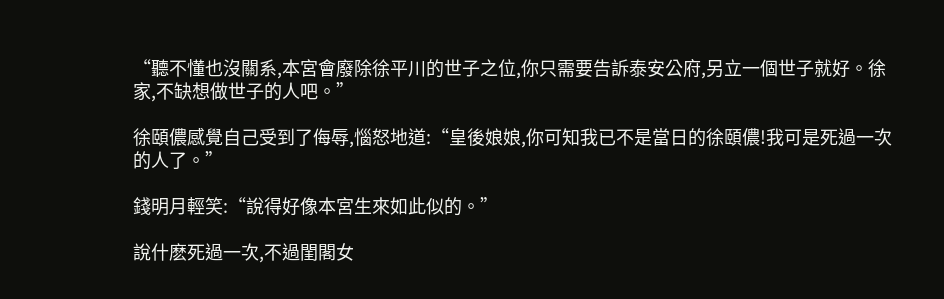“聽不懂也沒關系,本宮會廢除徐平川的世子之位,你只需要告訴泰安公府,另立一個世子就好。徐家,不缺想做世子的人吧。”

徐頤儂感覺自己受到了侮辱,惱怒地道:“皇後娘娘,你可知我已不是當日的徐頤儂!我可是死過一次的人了。”

錢明月輕笑:“說得好像本宮生來如此似的。”

說什麽死過一次,不過閨閣女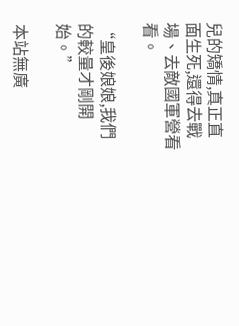兒的矯情,真正直面生死,還得去戰場、去敵國軍營看看。

“皇後娘娘,我們的較量才剛開始。”

本站無廣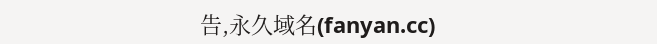告,永久域名(fanyan.cc)